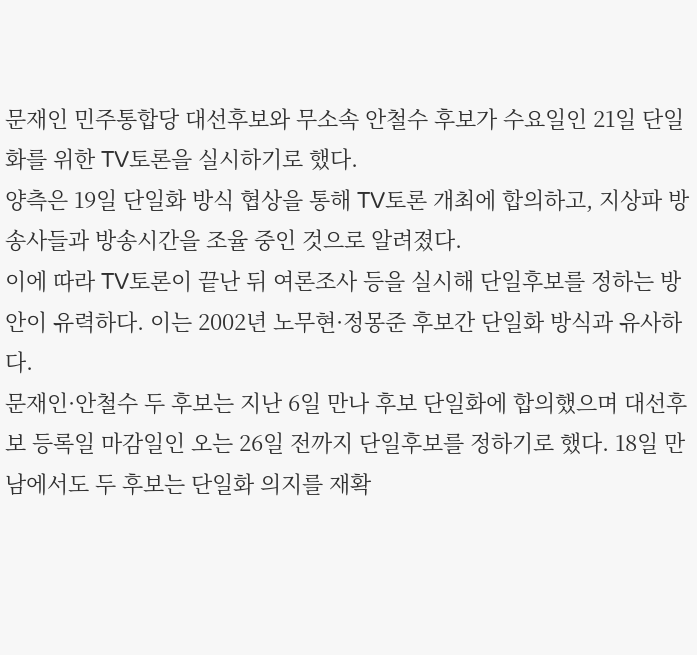문재인 민주통합당 대선후보와 무소속 안철수 후보가 수요일인 21일 단일화를 위한 TV토론을 실시하기로 했다.
양측은 19일 단일화 방식 협상을 통해 TV토론 개최에 합의하고, 지상파 방송사들과 방송시간을 조율 중인 것으로 알려졌다.
이에 따라 TV토론이 끝난 뒤 여론조사 등을 실시해 단일후보를 정하는 방안이 유력하다. 이는 2002년 노무현·정몽준 후보간 단일화 방식과 유사하다.
문재인·안철수 두 후보는 지난 6일 만나 후보 단일화에 합의했으며 대선후보 등록일 마감일인 오는 26일 전까지 단일후보를 정하기로 했다. 18일 만남에서도 두 후보는 단일화 의지를 재확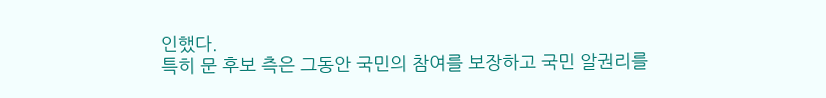인했다.
특히 문 후보 측은 그동안 국민의 참여를 보장하고 국민 알권리를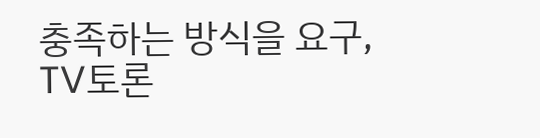충족하는 방식을 요구, TV토론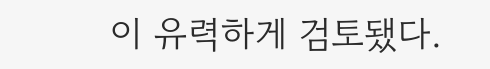이 유력하게 검토됐다.